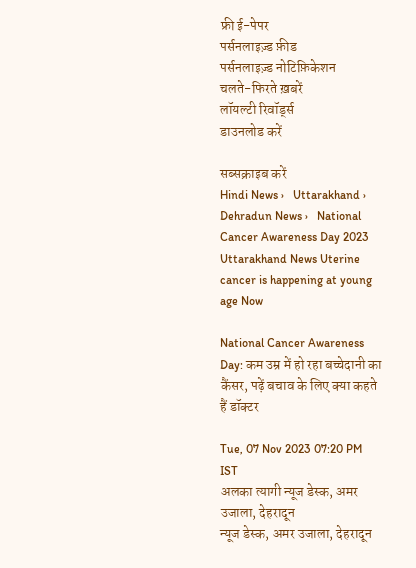फ्री ई-पेपर
पर्सनलाइज़्ड फ़ीड
पर्सनलाइज़्ड नोटिफ़िकेशन
चलते-फिरते ख़बरें
लॉयल्टी रिवॉर्ड्स
डाउनलोड करें

सब्सक्राइब करें
Hindi News ›   Uttarakhand ›   Dehradun News ›   National Cancer Awareness Day 2023 Uttarakhand News Uterine cancer is happening at young age Now

National Cancer Awareness Day: कम उम्र में हो रहा बच्चेदानी का कैंसर, पढ़ें बचाव के लिए क्या कहते हैं डॉक्टर

Tue, 07 Nov 2023 07:20 PM IST
अलका त्यागी न्यूज डेस्क, अमर उजाला, देहरादून
न्यूज डेस्क, अमर उजाला, देहरादून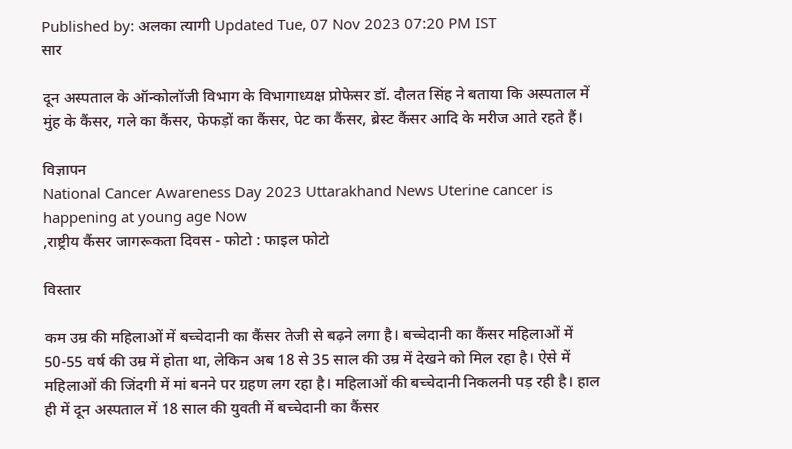Published by: अलका त्यागी Updated Tue, 07 Nov 2023 07:20 PM IST
सार

दून अस्पताल के ऑन्कोलॉजी विभाग के विभागाध्यक्ष प्रोफेसर डॉ. दौलत सिंह ने बताया कि अस्पताल में मुंह के कैंसर, गले का कैंसर, फेफड़ों का कैंसर, पेट का कैंसर, ब्रेस्ट कैंसर आदि के मरीज आते रहते हैं।

विज्ञापन
National Cancer Awareness Day 2023 Uttarakhand News Uterine cancer is happening at young age Now
,राष्ट्रीय कैंसर जागरूकता दिवस - फोटो : फाइल फोटो

विस्तार

कम उम्र की महिलाओं में बच्चेदानी का कैंसर तेजी से बढ़ने लगा है। बच्चेदानी का कैंसर महिलाओं में 50-55 वर्ष की उम्र में होता था, लेकिन अब 18 से 35 साल की उम्र में देखने को मिल रहा है। ऐसे में महिलाओं की जिंदगी में मां बनने पर ग्रहण लग रहा है। महिलाओं की बच्चेदानी निकलनी पड़ रही है। हाल ही में दून अस्पताल में 18 साल की युवती में बच्चेदानी का कैंसर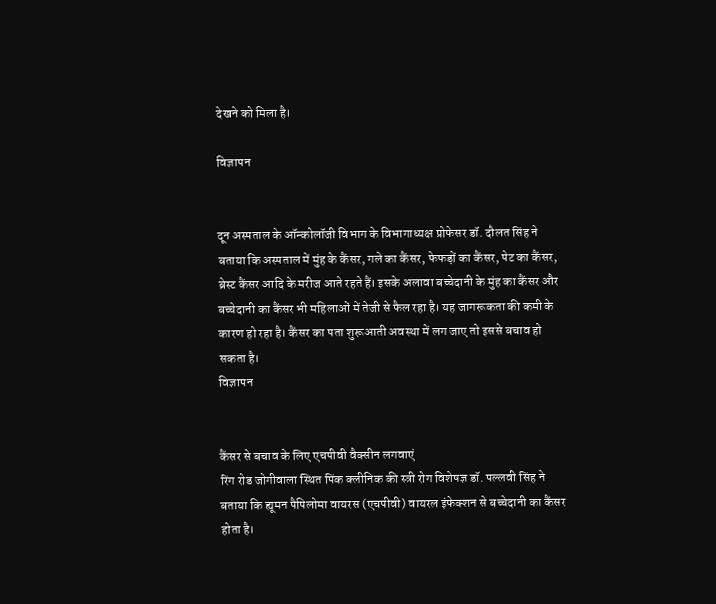देखने को मिला है।

विज्ञापन


दून अस्पताल के ऑन्कोलॉजी विभाग के विभागाध्यक्ष प्रोफेसर डॉ. दौलत सिंह ने बताया कि अस्पताल में मुंह के कैंसर, गले का कैंसर, फेफड़ों का कैंसर, पेट का कैंसर, ब्रेस्ट कैंसर आदि के मरीज आते रहते हैं। इसके अलावा बच्चेदानी के मुंह का कैंसर और बच्चेदानी का कैंसर भी महिलाओं में तेजी से फैल रहा है। यह जागरूकता की कमी के कारण हो रहा है। कैंसर का पता शुरूआती अवस्था में लग जाए तो इससे बचाव हो सकता है।
विज्ञापन


कैंसर से बचाव के लिए एचपीवी वैक्सीन लगवाएं
रिंग रोड जोगीवाला स्थित पिंक क्लीनिक की स्त्री रोग विशेषज्ञ डॉ. पल्लवी सिंह ने बताया कि ह्यूमन पैपिलोमा वायरस (एचपीवी) वायरल इंफेक्शन से बच्चेदानी का कैंसर होता है।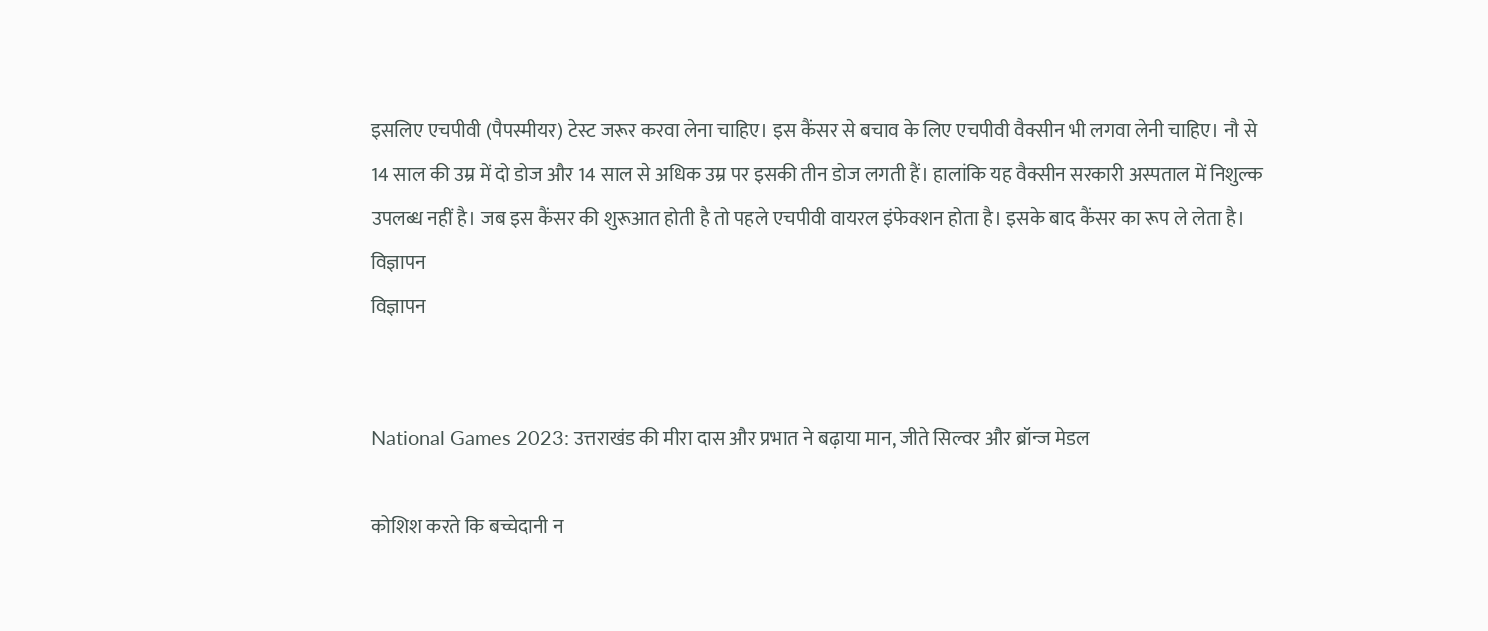इसलिए एचपीवी (पैपस्मीयर) टेस्ट जरूर करवा लेना चाहिए। इस कैंसर से बचाव के लिए एचपीवी वैक्सीन भी लगवा लेनी चाहिए। नौ से 14 साल की उम्र में दो डोज और 14 साल से अधिक उम्र पर इसकी तीन डोज लगती हैं। हालांकि यह वैक्सीन सरकारी अस्पताल में निशुल्क उपलब्ध नहीं है। जब इस कैंसर की शुरूआत होती है तो पहले एचपीवी वायरल इंफेक्शन होता है। इसके बाद कैंसर का रूप ले लेता है।
विज्ञापन
विज्ञापन


National Games 2023: उत्तराखंड की मीरा दास और प्रभात ने बढ़ाया मान, जीते सिल्वर और ब्रॉन्ज मेडल

कोशिश करते कि बच्चेदानी न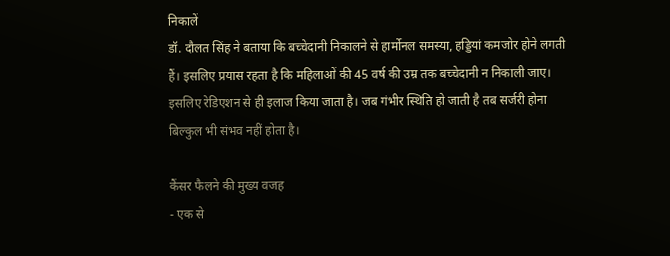निकालें
डॉ. दौलत सिंह ने बताया कि बच्चेदानी निकालने से हार्मोनल समस्या, हड्डियां कमजोर होने लगती हैं। इसलिए प्रयास रहता है कि महिलाओं की 45 वर्ष की उम्र तक बच्चेदानी न निकाली जाए। इसलिए रेडिएशन से ही इलाज किया जाता है। जब गंभीर स्थिति हो जाती है तब सर्जरी होना बिल्कुल भी संभव नहीं होता है।

कैंसर फैलने की मुख्य वजह
- एक से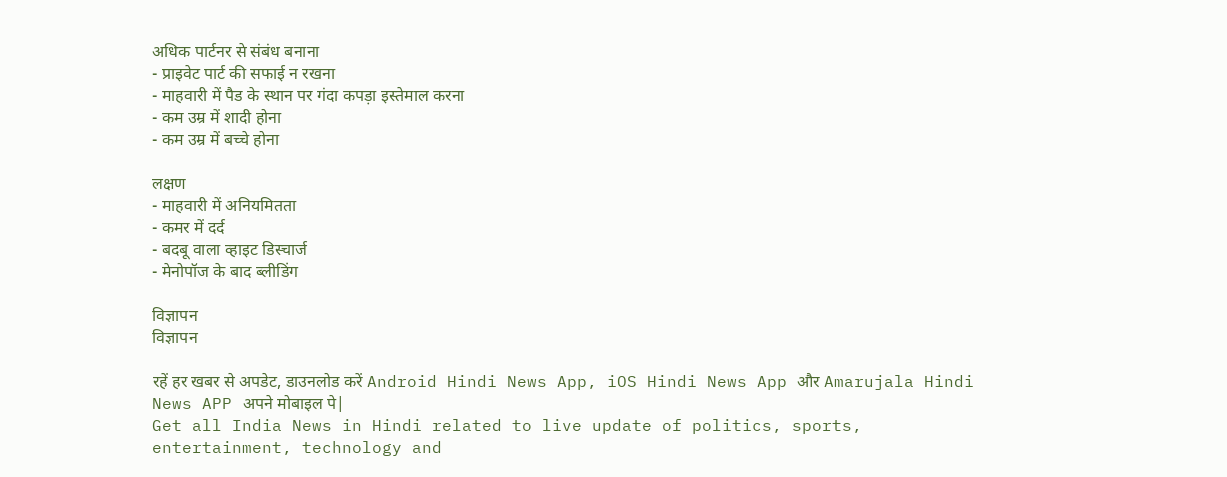अधिक पार्टनर से संबंध बनाना
- प्राइवेट पार्ट की सफाई न रखना
- माहवारी में पैड के स्थान पर गंदा कपड़ा इस्तेमाल करना
- कम उम्र में शादी होना
- कम उम्र में बच्चे होना

लक्षण
- माहवारी में अनियमितता
- कमर में दर्द
- बदबू वाला व्हाइट डिस्चार्ज
- मेनोपॉज के बाद ब्लीडिंग

विज्ञापन
विज्ञापन

रहें हर खबर से अपडेट, डाउनलोड करें Android Hindi News App, iOS Hindi News App और Amarujala Hindi News APP अपने मोबाइल पे|
Get all India News in Hindi related to live update of politics, sports, entertainment, technology and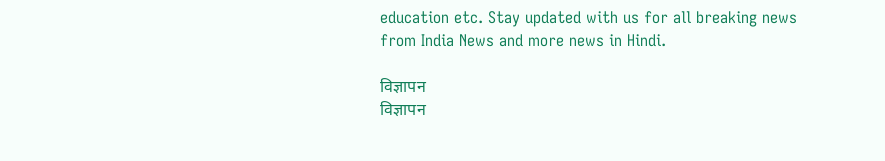education etc. Stay updated with us for all breaking news from India News and more news in Hindi.

विज्ञापन
विज्ञापन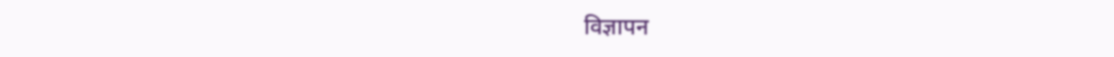विज्ञापन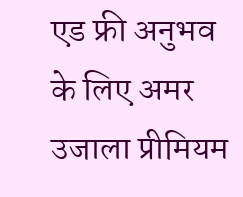एड फ्री अनुभव के लिए अमर उजाला प्रीमियम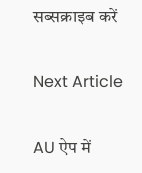सब्सक्राइब करें

Next Article

AU ऐप में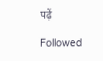पढ़ें

Followed